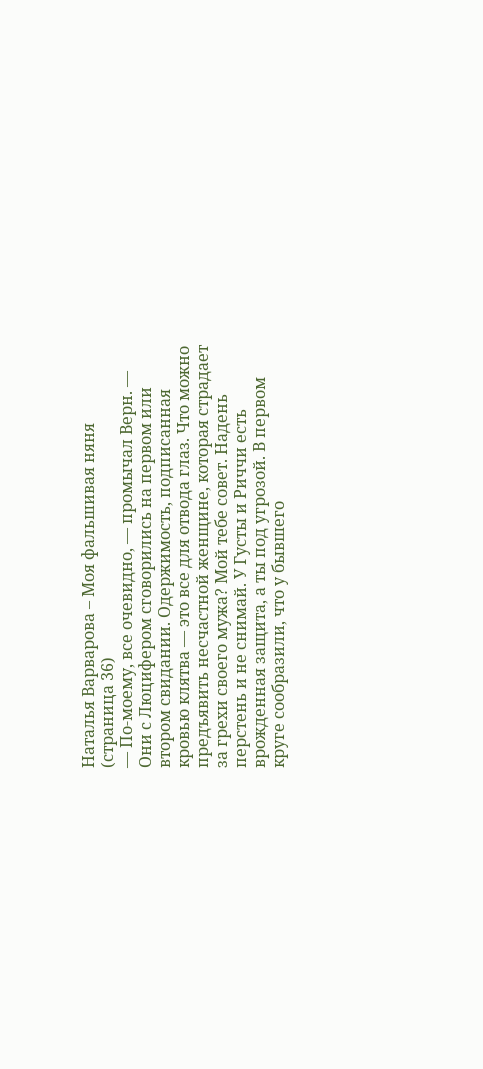Наталья Варварова – Моя фальшивая няня (страница 36)
— По-моему, все очевидно, — промычал Верн. — Они с Люцифером сговорились на первом или втором свидании. Одержимость, подписанная кровью клятва — это все для отвода глаз. Что можно предъявить несчастной женщине, которая страдает за грехи своего мужа? Мой тебе совет. Надень перстень и не снимай. У Густы и Риччи есть врожденная защита, а ты под угрозой. В первом круге сообразили, что у бывшего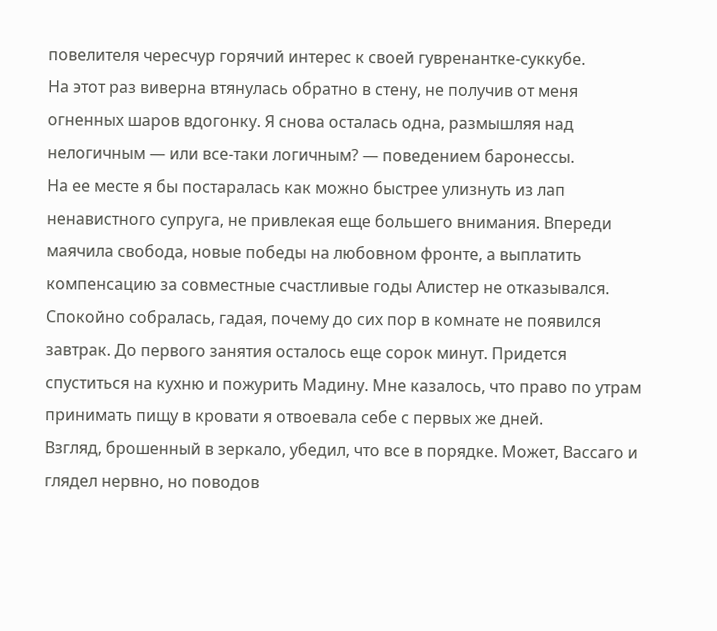повелителя чересчур горячий интерес к своей гувренантке-суккубе.
На этот раз виверна втянулась обратно в стену, не получив от меня огненных шаров вдогонку. Я снова осталась одна, размышляя над нелогичным — или все-таки логичным? — поведением баронессы.
На ее месте я бы постаралась как можно быстрее улизнуть из лап ненавистного супруга, не привлекая еще большего внимания. Впереди маячила свобода, новые победы на любовном фронте, а выплатить компенсацию за совместные счастливые годы Алистер не отказывался.
Спокойно собралась, гадая, почему до сих пор в комнате не появился завтрак. До первого занятия осталось еще сорок минут. Придется спуститься на кухню и пожурить Мадину. Мне казалось, что право по утрам принимать пищу в кровати я отвоевала себе с первых же дней.
Взгляд, брошенный в зеркало, убедил, что все в порядке. Может, Вассаго и глядел нервно, но поводов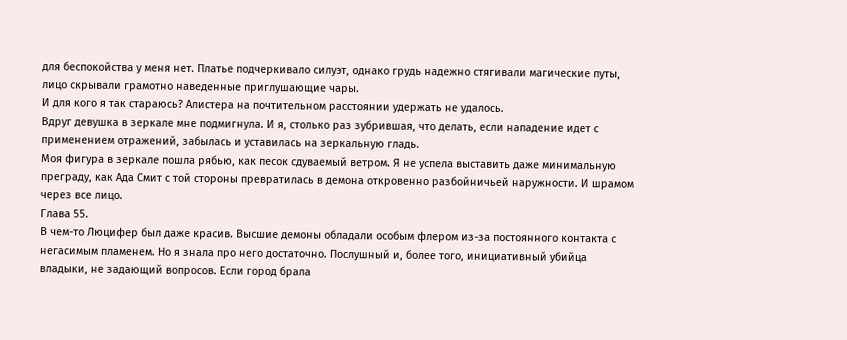для беспокойства у меня нет. Платье подчеркивало силуэт, однако грудь надежно стягивали магические путы, лицо скрывали грамотно наведенные приглушающие чары.
И для кого я так стараюсь? Алистера на почтительном расстоянии удержать не удалось.
Вдруг девушка в зеркале мне подмигнула. И я, столько раз зубрившая, что делать, если нападение идет с применением отражений, забылась и уставилась на зеркальную гладь.
Моя фигура в зеркале пошла рябью, как песок сдуваемый ветром. Я не успела выставить даже минимальную преграду, как Ада Смит с той стороны превратилась в демона откровенно разбойничьей наружности. И шрамом через все лицо.
Глава 55.
В чем-то Люцифер был даже красив. Высшие демоны обладали особым флером из-за постоянного контакта с негасимым пламенем. Но я знала про него достаточно. Послушный и, более того, инициативный убийца владыки, не задающий вопросов. Если город брала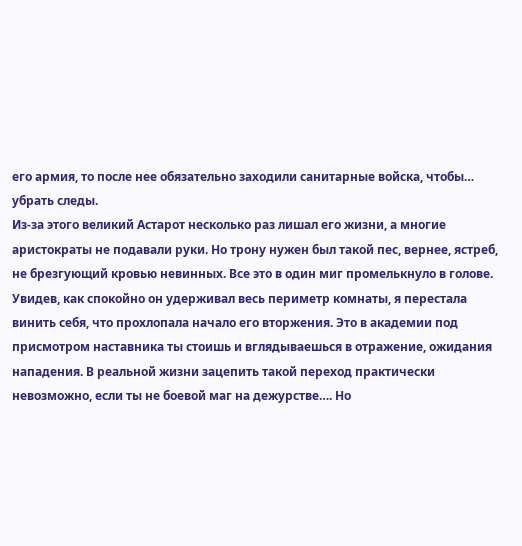его армия, то после нее обязательно заходили санитарные войска, чтобы… убрать следы.
Из-за этого великий Астарот несколько раз лишал его жизни, а многие аристократы не подавали руки. Но трону нужен был такой пес, вернее, ястреб, не брезгующий кровью невинных. Все это в один миг промелькнуло в голове.
Увидев, как спокойно он удерживал весь периметр комнаты, я перестала винить себя, что прохлопала начало его вторжения. Это в академии под присмотром наставника ты стоишь и вглядываешься в отражение, ожидания нападения. В реальной жизни зацепить такой переход практически невозможно, если ты не боевой маг на дежурстве…. Но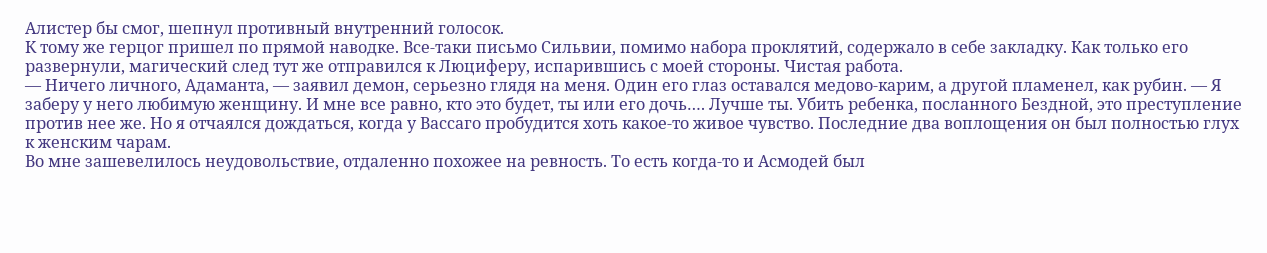Алистер бы смог, шепнул противный внутренний голосок.
К тому же герцог пришел по прямой наводке. Все-таки письмо Сильвии, помимо набора проклятий, содержало в себе закладку. Как только его развернули, магический след тут же отправился к Люциферу, испарившись с моей стороны. Чистая работа.
— Ничего личного, Адаманта, — заявил демон, серьезно глядя на меня. Один его глаз оставался медово-карим, а другой пламенел, как рубин. — Я заберу у него любимую женщину. И мне все равно, кто это будет, ты или его дочь…. Лучше ты. Убить ребенка, посланного Бездной, это преступление против нее же. Но я отчаялся дождаться, когда у Вассаго пробудится хоть какое-то живое чувство. Последние два воплощения он был полностью глух к женским чарам.
Во мне зашевелилось неудовольствие, отдаленно похожее на ревность. То есть когда-то и Асмодей был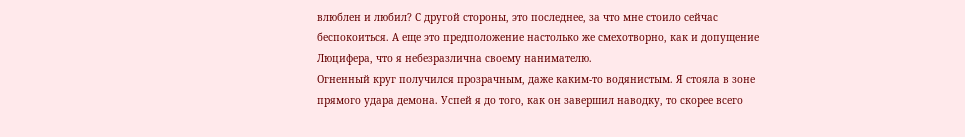влюблен и любил? С другой стороны, это последнее, за что мне стоило сейчас беспокоиться. А еще это предположение настолько же смехотворно, как и допущение Люцифера, что я небезразлична своему нанимателю.
Огненный круг получился прозрачным, даже каким-то водянистым. Я стояла в зоне прямого удара демона. Успей я до того, как он завершил наводку, то скорее всего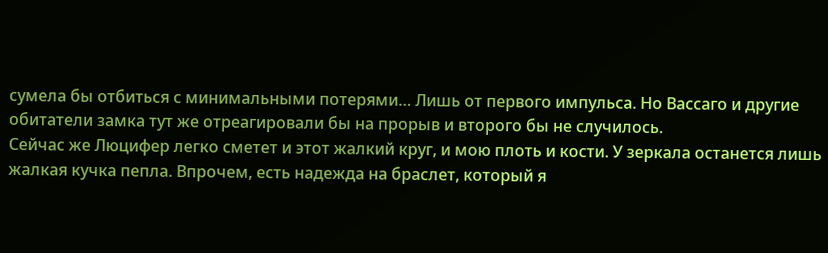сумела бы отбиться с минимальными потерями… Лишь от первого импульса. Но Вассаго и другие обитатели замка тут же отреагировали бы на прорыв и второго бы не случилось.
Сейчас же Люцифер легко сметет и этот жалкий круг, и мою плоть и кости. У зеркала останется лишь жалкая кучка пепла. Впрочем, есть надежда на браслет, который я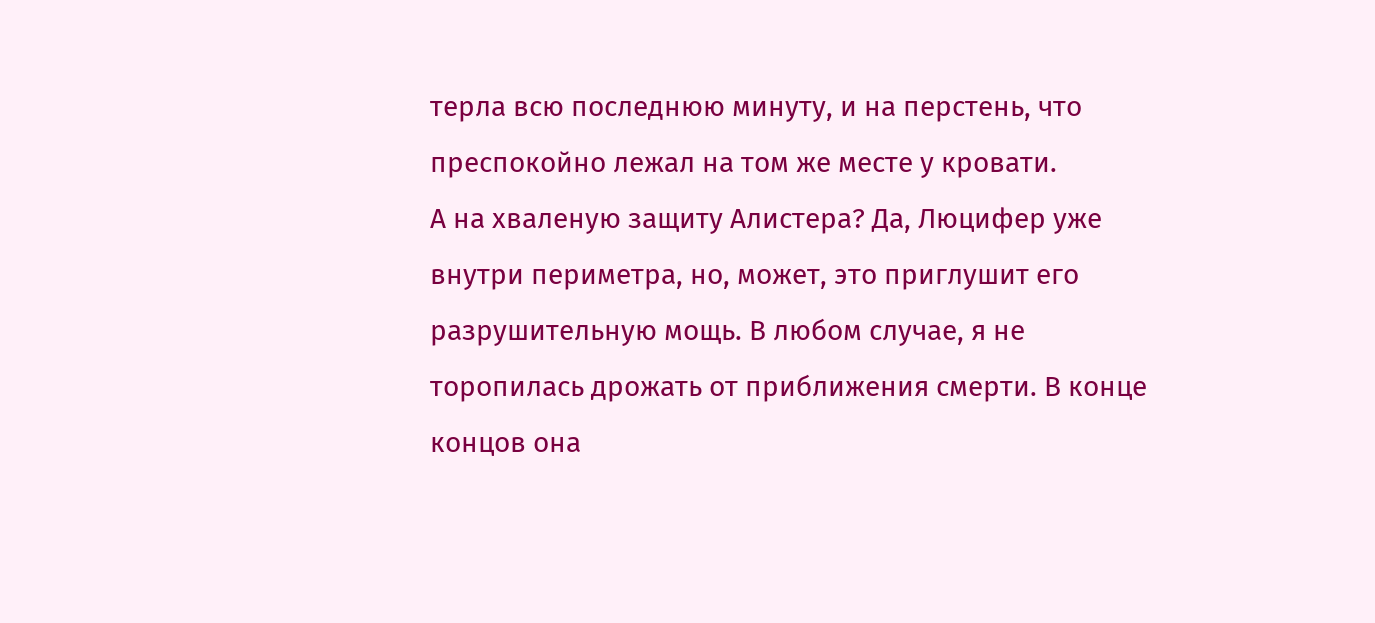терла всю последнюю минуту, и на перстень, что преспокойно лежал на том же месте у кровати.
А на хваленую защиту Алистера? Да, Люцифер уже внутри периметра, но, может, это приглушит его разрушительную мощь. В любом случае, я не торопилась дрожать от приближения смерти. В конце концов она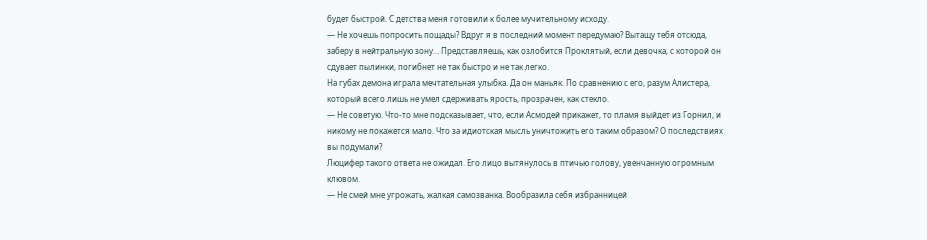будет быстрой. С детства меня готовили к более мучительному исходу.
— Не хочешь попросить пощады? Вдруг я в последний момент передумаю? Вытащу тебя отсюда, заберу в нейтральную зону… Представляешь, как озлобится Проклятый, если девочка, с которой он сдувает пылинки, погибнет не так быстро и не так легко.
На губах демона играла мечтательная улыбка. Да он маньяк. По сравнению с его, разум Алистера, который всего лишь не умел сдерживать ярость, прозрачен, как стекло.
— Не советую. Что-то мне подсказывает, что, если Асмодей прикажет, то пламя выйдет из Горнил, и никому не покажется мало. Что за идиотская мысль уничтожить его таким образом? О последствиях вы подумали?
Люцифер такого ответа не ожидал. Его лицо вытянулось в птичью голову, увенчанную огромным клювом.
— Не смей мне угрожать, жалкая самозванка. Вообразила себя избранницей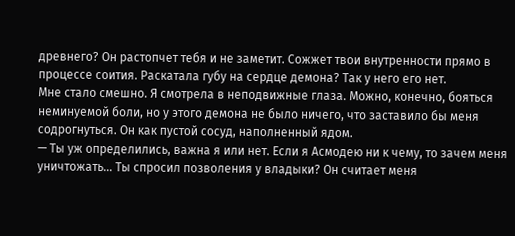древнего? Он растопчет тебя и не заметит. Сожжет твои внутренности прямо в процессе соития. Раскатала губу на сердце демона? Так у него его нет.
Мне стало смешно. Я смотрела в неподвижные глаза. Можно, конечно, бояться неминуемой боли, но у этого демона не было ничего, что заставило бы меня содрогнуться. Он как пустой сосуд, наполненный ядом.
— Ты уж определились, важна я или нет. Если я Асмодею ни к чему, то зачем меня уничтожать… Ты спросил позволения у владыки? Он считает меня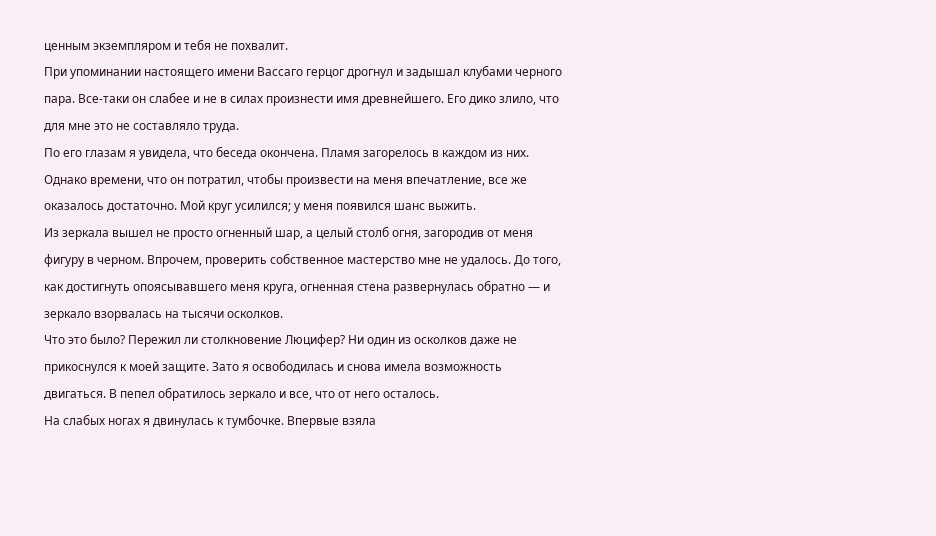ценным экземпляром и тебя не похвалит.
При упоминании настоящего имени Вассаго герцог дрогнул и задышал клубами черного пара. Все-таки он слабее и не в силах произнести имя древнейшего. Его дико злило, что для мне это не составляло труда.
По его глазам я увидела, что беседа окончена. Пламя загорелось в каждом из них. Однако времени, что он потратил, чтобы произвести на меня впечатление, все же оказалось достаточно. Мой круг усилился; у меня появился шанс выжить.
Из зеркала вышел не просто огненный шар, а целый столб огня, загородив от меня фигуру в черном. Впрочем, проверить собственное мастерство мне не удалось. До того, как достигнуть опоясывавшего меня круга, огненная стена развернулась обратно — и зеркало взорвалась на тысячи осколков.
Что это было? Пережил ли столкновение Люцифер? Ни один из осколков даже не прикоснулся к моей защите. Зато я освободилась и снова имела возможность двигаться. В пепел обратилось зеркало и все, что от него осталось.
На слабых ногах я двинулась к тумбочке. Впервые взяла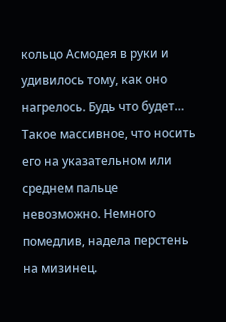кольцо Асмодея в руки и удивилось тому, как оно нагрелось. Будь что будет… Такое массивное, что носить его на указательном или среднем пальце невозможно. Немного помедлив, надела перстень на мизинец.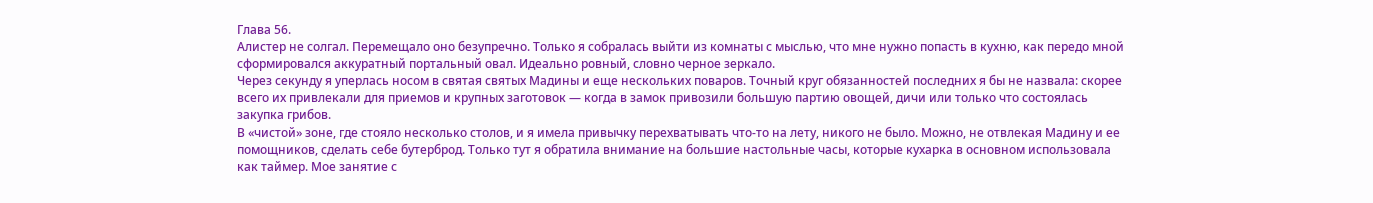Глава 56.
Алистер не солгал. Перемещало оно безупречно. Только я собралась выйти из комнаты с мыслью, что мне нужно попасть в кухню, как передо мной сформировался аккуратный портальный овал. Идеально ровный, словно черное зеркало.
Через секунду я уперлась носом в святая святых Мадины и еще нескольких поваров. Точный круг обязанностей последних я бы не назвала: скорее всего их привлекали для приемов и крупных заготовок — когда в замок привозили большую партию овощей, дичи или только что состоялась закупка грибов.
В «чистой» зоне, где стояло несколько столов, и я имела привычку перехватывать что-то на лету, никого не было. Можно, не отвлекая Мадину и ее помощников, сделать себе бутерброд. Только тут я обратила внимание на большие настольные часы, которые кухарка в основном использовала как таймер. Мое занятие с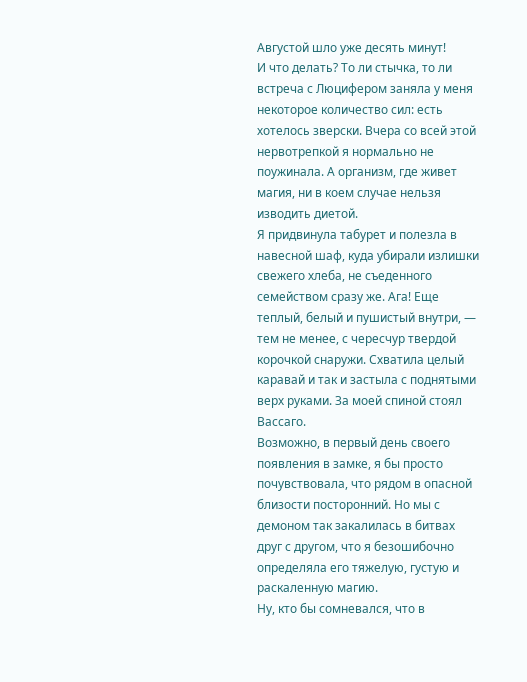Августой шло уже десять минут!
И что делать? То ли стычка, то ли встреча с Люцифером заняла у меня некоторое количество сил: есть хотелось зверски. Вчера со всей этой нервотрепкой я нормально не поужинала. А организм, где живет магия, ни в коем случае нельзя изводить диетой.
Я придвинула табурет и полезла в навесной шаф, куда убирали излишки свежего хлеба, не съеденного семейством сразу же. Ага! Еще теплый, белый и пушистый внутри, — тем не менее, с чересчур твердой корочкой снаружи. Схватила целый каравай и так и застыла с поднятыми верх руками. За моей спиной стоял Вассаго.
Возможно, в первый день своего появления в замке, я бы просто почувствовала, что рядом в опасной близости посторонний. Но мы с демоном так закалилась в битвах друг с другом, что я безошибочно определяла его тяжелую, густую и раскаленную магию.
Ну, кто бы сомневался, что в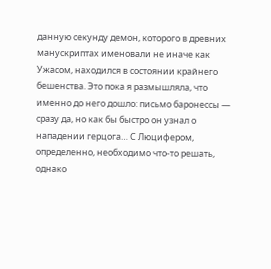данную секунду демон, которого в древних манускриптах именовали не иначе как Ужасом, находился в состоянии крайнего бешенства. Это пока я размышляла, что именно до него дошло: письмо баронессы — сразу да, но как бы быстро он узнал о нападении герцога… С Люцифером, определенно, необходимо что-то решать, однако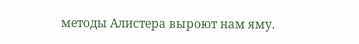методы Алистера выроют нам яму.